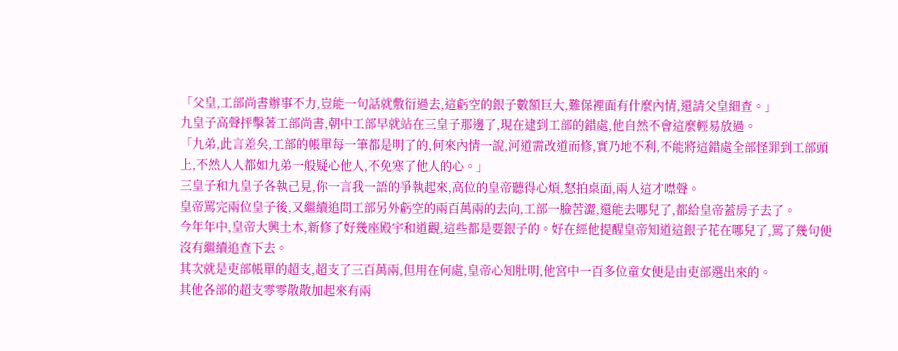「父皇,工部尚書辦事不力,豈能一句話就敷衍過去,這虧空的銀子數額巨大,難保裡面有什麼內情,還請父皇細查。」
九皇子高聲抨擊著工部尚書,朝中工部早就站在三皇子那邊了,現在逮到工部的錯處,他自然不會這麼輕易放過。
「九弟,此言差矣,工部的帳單每一筆都是明了的,何來內情一說,河道需改道而修,實乃地不利,不能將這錯處全部怪罪到工部頭上,不然人人都如九弟一般疑心他人,不免寒了他人的心。」
三皇子和九皇子各執己見,你一言我一語的爭執起來,高位的皇帝聽得心煩,怒拍桌面,兩人這才噤聲。
皇帝罵完兩位皇子後,又繼續追問工部另外虧空的兩百萬兩的去向,工部一臉苦澀,還能去哪兒了,都給皇帝蓋房子去了。
今年年中,皇帝大興土木,新修了好幾座殿宇和道觀,這些都是要銀子的。好在經他提醒皇帝知道這銀子花在哪兒了,罵了幾句便沒有繼續追查下去。
其次就是吏部帳單的超支,超支了三百萬兩,但用在何處,皇帝心知肚明,他宮中一百多位童女便是由吏部選出來的。
其他各部的超支零零散散加起來有兩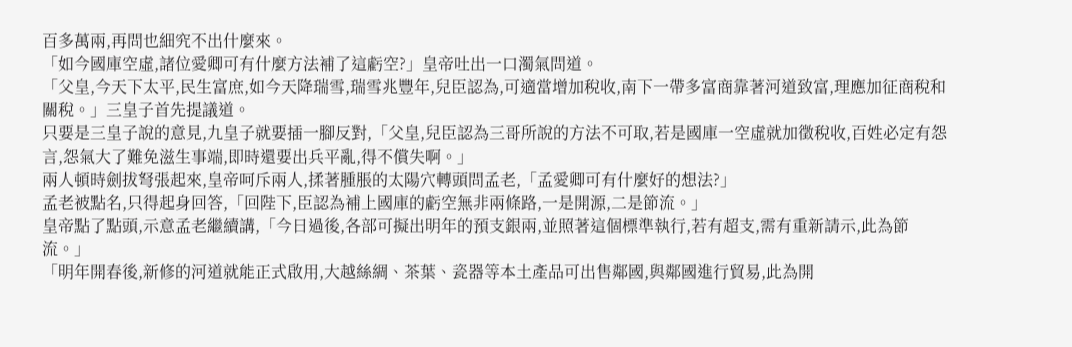百多萬兩,再問也細究不出什麼來。
「如今國庫空虛,諸位愛卿可有什麼方法補了這虧空?」皇帝吐出一口濁氣問道。
「父皇,今天下太平,民生富庶,如今天降瑞雪,瑞雪兆豐年,兒臣認為,可適當增加稅收,南下一帶多富商靠著河道致富,理應加征商稅和關稅。」三皇子首先提議道。
只要是三皇子說的意見,九皇子就要插一腳反對,「父皇,兒臣認為三哥所說的方法不可取,若是國庫一空虛就加徵稅收,百姓必定有怨言,怨氣大了難免滋生事端,即時還要出兵平亂,得不償失啊。」
兩人頓時劍拔弩張起來,皇帝呵斥兩人,揉著腫脹的太陽穴轉頭問孟老,「孟愛卿可有什麼好的想法?」
孟老被點名,只得起身回答,「回陛下,臣認為補上國庫的虧空無非兩條路,一是開源,二是節流。」
皇帝點了點頭,示意孟老繼續講,「今日過後,各部可擬出明年的預支銀兩,並照著這個標準執行,若有超支,需有重新請示,此為節流。」
「明年開春後,新修的河道就能正式啟用,大越絲綢、茶葉、瓷器等本土產品可出售鄰國,與鄰國進行貿易,此為開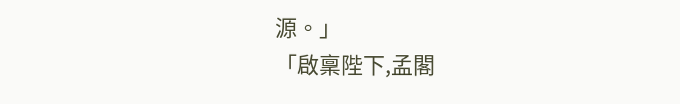源。」
「啟稟陛下,孟閣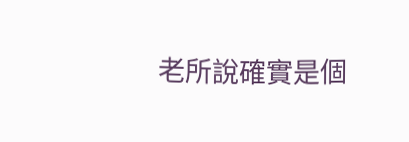老所說確實是個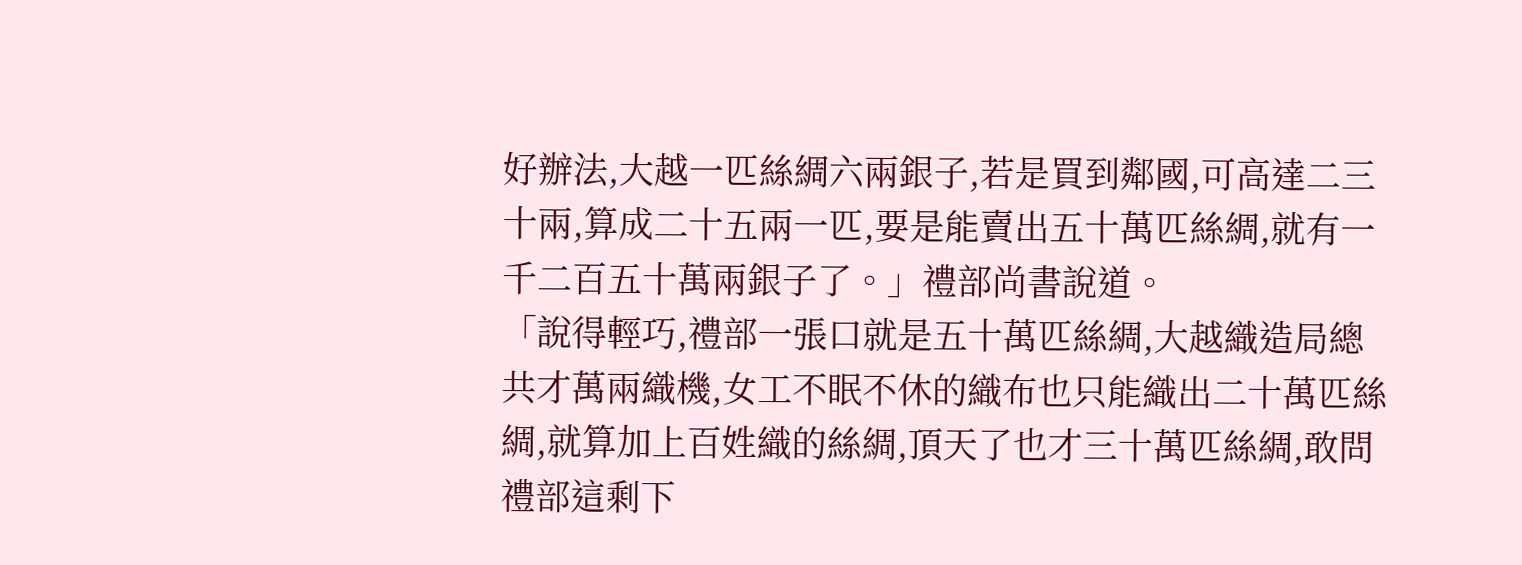好辦法,大越一匹絲綢六兩銀子,若是買到鄰國,可高達二三十兩,算成二十五兩一匹,要是能賣出五十萬匹絲綢,就有一千二百五十萬兩銀子了。」禮部尚書說道。
「說得輕巧,禮部一張口就是五十萬匹絲綢,大越織造局總共才萬兩織機,女工不眠不休的織布也只能織出二十萬匹絲綢,就算加上百姓織的絲綢,頂天了也才三十萬匹絲綢,敢問禮部這剩下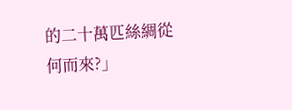的二十萬匹絲綢從何而來?」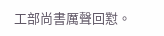工部尚書厲聲回懟。